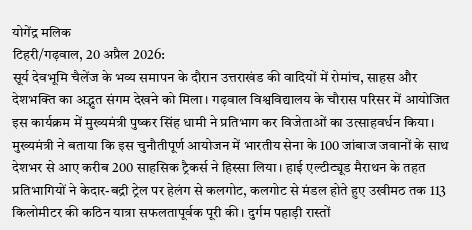योगेंद्र मलिक
टिहरी/गढ़वाल, 20 अप्रैल 2026:
सूर्य देवभूमि चैलेंज के भव्य समापन के दौरान उत्तराखंड की वादियों में रोमांच, साहस और देशभक्ति का अद्भुत संगम देखने को मिला। गढ़वाल विश्वविद्यालय के चौरास परिसर में आयोजित इस कार्यक्रम में मुख्यमंत्री पुष्कर सिंह धामी ने प्रतिभाग कर विजेताओं का उत्साहवर्धन किया।
मुख्यमंत्री ने बताया कि इस चुनौतीपूर्ण आयोजन में भारतीय सेना के 100 जांबाज जवानों के साथ देशभर से आए करीब 200 साहसिक ट्रैकर्स ने हिस्सा लिया। हाई एल्टीट्यूड मैराथन के तहत प्रतिभागियों ने केदार-बद्री ट्रेल पर हेलंग से कलगोट, कलगोट से मंडल होते हुए उखीमठ तक 113 किलोमीटर की कठिन यात्रा सफलतापूर्वक पूरी की। दुर्गम पहाड़ी रास्तों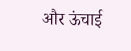और ऊंचाई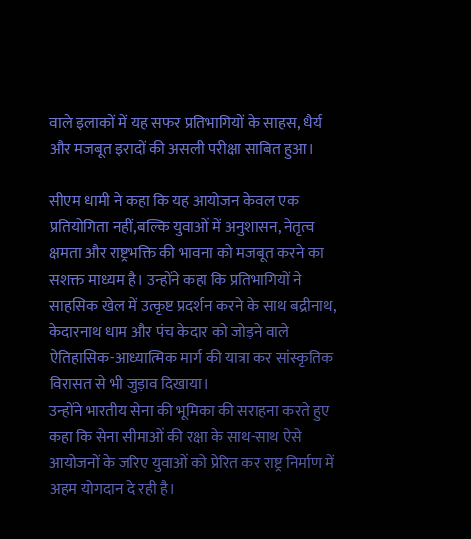वाले इलाकों में यह सफर प्रतिभागियों के साहस, धैर्य और मजबूत इरादों की असली परीक्षा साबित हुआ।

सीएम धामी ने कहा कि यह आयोजन केवल एक प्रतियोगिता नहीं,बल्कि युवाओं में अनुशासन, नेतृत्व क्षमता और राष्ट्रभक्ति की भावना को मजबूत करने का सशक्त माध्यम है। उन्होंने कहा कि प्रतिभागियों ने साहसिक खेल में उत्कृष्ट प्रदर्शन करने के साथ बद्रीनाथ, केदारनाथ धाम और पंच केदार को जोड़ने वाले ऐतिहासिक-आध्यात्मिक मार्ग की यात्रा कर सांस्कृतिक विरासत से भी जुड़ाव दिखाया।
उन्होंने भारतीय सेना की भूमिका की सराहना करते हुए कहा कि सेना सीमाओं की रक्षा के साथ-साथ ऐसे आयोजनों के जरिए युवाओं को प्रेरित कर राष्ट्र निर्माण में अहम योगदान दे रही है।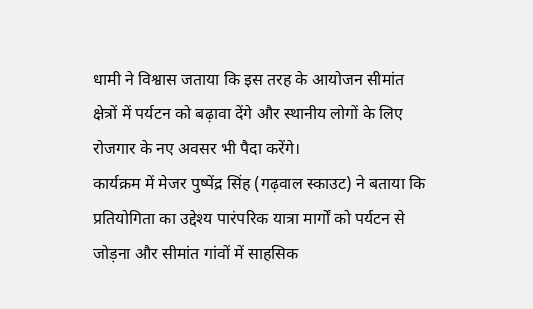धामी ने विश्वास जताया कि इस तरह के आयोजन सीमांत क्षेत्रों में पर्यटन को बढ़ावा देंगे और स्थानीय लोगों के लिए रोजगार के नए अवसर भी पैदा करेंगे।
कार्यक्रम में मेजर पुष्पेंद्र सिंह (गढ़वाल स्काउट) ने बताया कि प्रतियोगिता का उद्देश्य पारंपरिक यात्रा मार्गों को पर्यटन से जोड़ना और सीमांत गांवों में साहसिक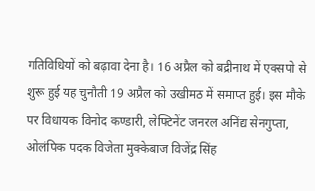गतिविधियों को बढ़ावा देना है। 16 अप्रैल को बद्रीनाथ में एक्सपो से शुरू हुई यह चुनौती 19 अप्रैल को उखीमठ में समाप्त हुई। इस मौके पर विधायक विनोद कण्डारी, लेफ्टिनेंट जनरल अनिंद्य सेनगुप्ता, ओलंपिक पदक विजेता मुक्केबाज विजेंद्र सिंह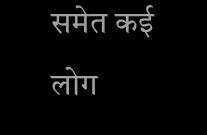समेत कई लोग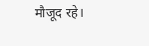मौजूद रहे।